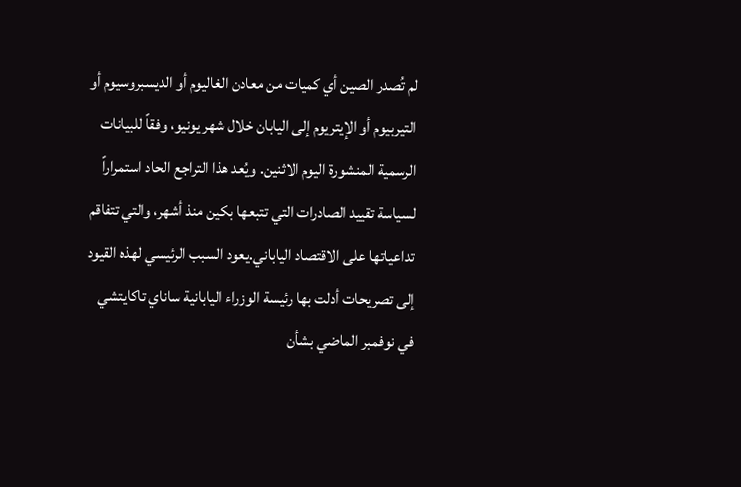لم تُصدر الصين أي كميات من معادن الغاليوم أو الديسبروسيوم أو التيربيوم أو الإيتريوم إلى اليابان خلال شهر يونيو، وفقاً للبيانات الرسمية المنشورة اليوم الاثنين. ويُعد هذا التراجع الحاد استمراراً لسياسة تقييد الصادرات التي تتبعها بكين منذ أشهر، والتي تتفاقم تداعياتها على الاقتصاد الياباني.يعود السبب الرئيسي لهذه القيود إلى تصريحات أدلت بها رئيسة الوزراء اليابانية ساناي تاكايتشي في نوفمبر الماضي بشأن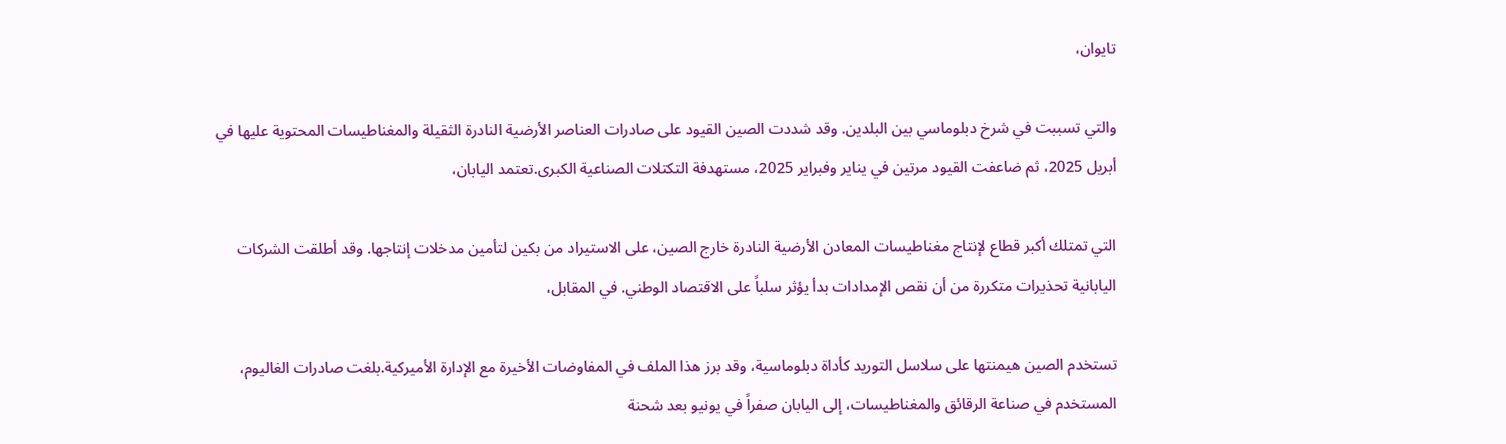تايوان،

والتي تسببت في شرخ دبلوماسي بين البلدين. وقد شددت الصين القيود على صادرات العناصر الأرضية النادرة الثقيلة والمغناطيسات المحتوية عليها في أبريل 2025، ثم ضاعفت القيود مرتين في يناير وفبراير 2025، مستهدفة التكتلات الصناعية الكبرى.تعتمد اليابان،

التي تمتلك أكبر قطاع لإنتاج مغناطيسات المعادن الأرضية النادرة خارج الصين، على الاستيراد من بكين لتأمين مدخلات إنتاجها. وقد أطلقت الشركات اليابانية تحذيرات متكررة من أن نقص الإمدادات بدأ يؤثر سلباً على الاقتصاد الوطني. في المقابل،

تستخدم الصين هيمنتها على سلاسل التوريد كأداة دبلوماسية، وقد برز هذا الملف في المفاوضات الأخيرة مع الإدارة الأميركية.بلغت صادرات الغاليوم، المستخدم في صناعة الرقائق والمغناطيسات، إلى اليابان صفراً في يونيو بعد شحنة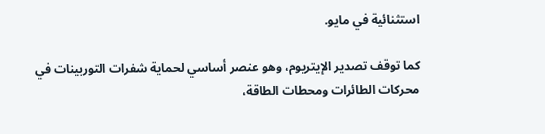استثنائية في مايو.

كما توقف تصدير الإيتريوم، وهو عنصر أساسي لحماية شفرات التوربينات في محركات الطائرات ومحطات الطاقة،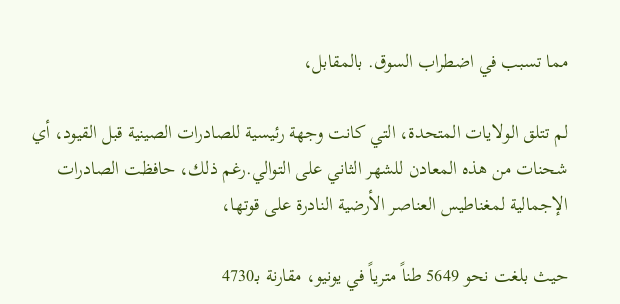مما تسبب في اضطراب السوق. بالمقابل،

لم تتلق الولايات المتحدة، التي كانت وجهة رئيسية للصادرات الصينية قبل القيود، أي شحنات من هذه المعادن للشهر الثاني على التوالي.رغم ذلك، حافظت الصادرات الإجمالية لمغناطيس العناصر الأرضية النادرة على قوتها،

حيث بلغت نحو 5649 طناً مترياً في يونيو، مقارنة بـ4730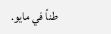طناً في مايو.